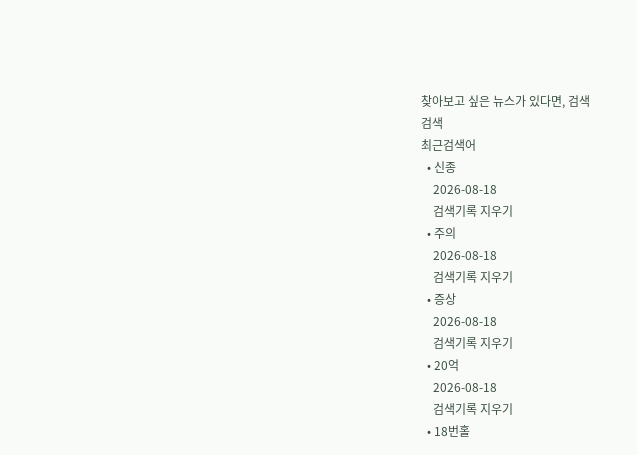찾아보고 싶은 뉴스가 있다면, 검색
검색
최근검색어
  • 신종
    2026-08-18
    검색기록 지우기
  • 주의
    2026-08-18
    검색기록 지우기
  • 증상
    2026-08-18
    검색기록 지우기
  • 20억
    2026-08-18
    검색기록 지우기
  • 18번홀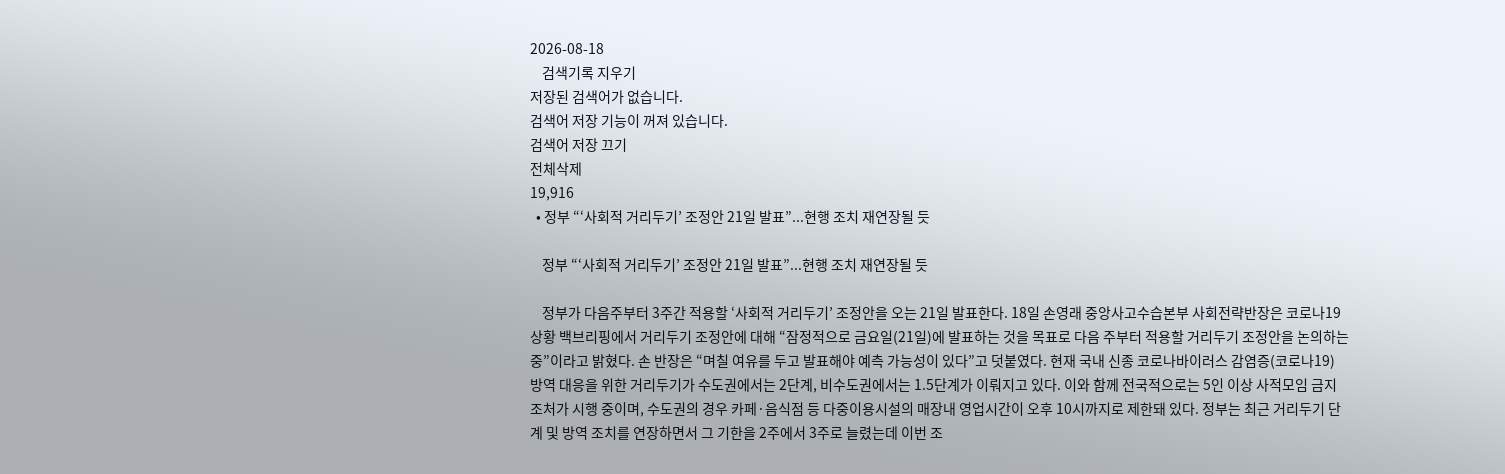2026-08-18
    검색기록 지우기
저장된 검색어가 없습니다.
검색어 저장 기능이 꺼져 있습니다.
검색어 저장 끄기
전체삭제
19,916
  • 정부 “‘사회적 거리두기’ 조정안 21일 발표”...현행 조치 재연장될 듯

    정부 “‘사회적 거리두기’ 조정안 21일 발표”...현행 조치 재연장될 듯

    정부가 다음주부터 3주간 적용할 ‘사회적 거리두기’ 조정안을 오는 21일 발표한다. 18일 손영래 중앙사고수습본부 사회전략반장은 코로나19 상황 백브리핑에서 거리두기 조정안에 대해 “잠정적으로 금요일(21일)에 발표하는 것을 목표로 다음 주부터 적용할 거리두기 조정안을 논의하는 중”이라고 밝혔다. 손 반장은 “며칠 여유를 두고 발표해야 예측 가능성이 있다”고 덧붙였다. 현재 국내 신종 코로나바이러스 감염증(코로나19) 방역 대응을 위한 거리두기가 수도권에서는 2단계, 비수도권에서는 1.5단계가 이뤄지고 있다. 이와 함께 전국적으로는 5인 이상 사적모임 금지 조처가 시행 중이며, 수도권의 경우 카페·음식점 등 다중이용시설의 매장내 영업시간이 오후 10시까지로 제한돼 있다. 정부는 최근 거리두기 단계 및 방역 조치를 연장하면서 그 기한을 2주에서 3주로 늘렸는데 이번 조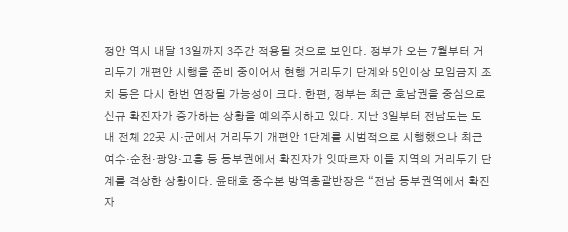정안 역시 내달 13일까지 3주간 적용될 것으로 보인다. 정부가 오는 7월부터 거리두기 개편안 시행을 준비 중이어서 현행 거리두기 단계와 5인이상 모임금지 조치 등은 다시 한번 연장될 가능성이 크다. 한편, 정부는 최근 호남권을 중심으로 신규 확진자가 증가하는 상황을 예의주시하고 있다. 지난 3일부터 전남도는 도내 전체 22곳 시·군에서 거리두기 개편안 1단계를 시범적으로 시행했으나 최근 여수·순천·광양·고흥 등 동부권에서 확진자가 잇따르자 이들 지역의 거리두기 단계를 격상한 상황이다. 윤태호 중수본 방역총괄반장은 “전남 동부권역에서 확진자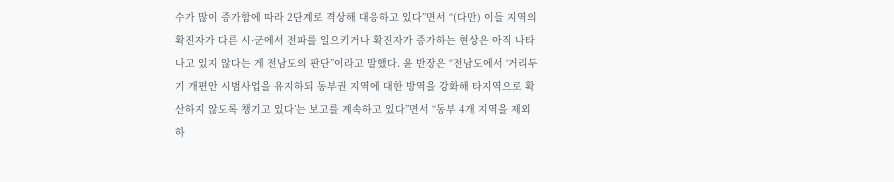수가 많이 증가함에 따라 2단계로 격상해 대응하고 있다”면서 “(다만) 이들 지역의 확진자가 다른 시·군에서 전파를 일으키거나 확진자가 증가하는 현상은 아직 나타나고 있지 않다는 게 전남도의 판단”이라고 말했다. 윤 반장은 “전남도에서 ‘거리두기 개편안 시범사업을 유지하되 동부권 지역에 대한 방역을 강화해 타지역으로 확산하지 않도록 챙기고 있다’는 보고를 계속하고 있다”면서 “동부 4개 지역을 제외하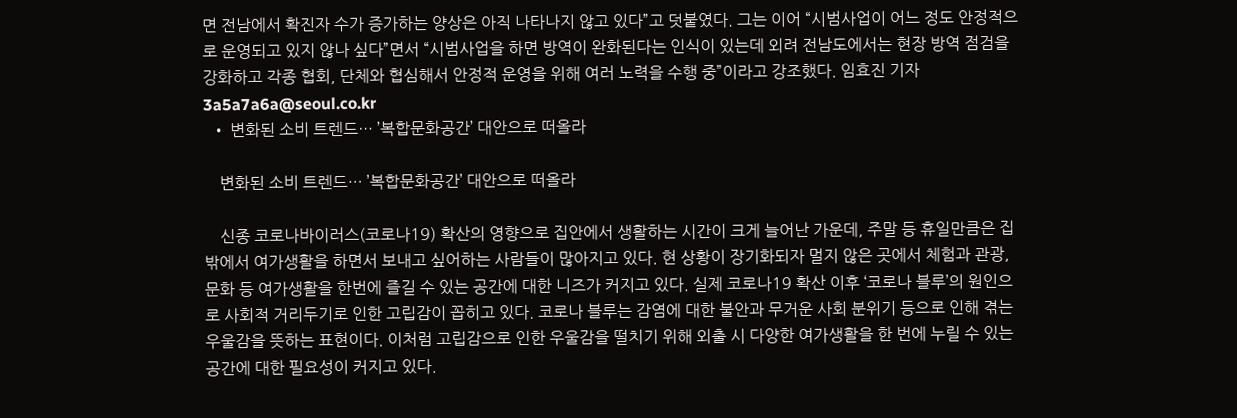면 전남에서 확진자 수가 증가하는 양상은 아직 나타나지 않고 있다”고 덧붙였다. 그는 이어 “시범사업이 어느 정도 안정적으로 운영되고 있지 않나 싶다”면서 “시범사업을 하면 방역이 완화된다는 인식이 있는데 외려 전남도에서는 현장 방역 점검을 강화하고 각종 협회, 단체와 협심해서 안정적 운영을 위해 여러 노력을 수행 중”이라고 강조했다. 임효진 기자 3a5a7a6a@seoul.co.kr
  • 변화된 소비 트렌드… ’복합문화공간’ 대안으로 떠올라

    변화된 소비 트렌드… ’복합문화공간’ 대안으로 떠올라

    신종 코로나바이러스(코로나19) 확산의 영향으로 집안에서 생활하는 시간이 크게 늘어난 가운데, 주말 등 휴일만큼은 집 밖에서 여가생활을 하면서 보내고 싶어하는 사람들이 많아지고 있다. 현 상황이 장기화되자 멀지 않은 곳에서 체험과 관광, 문화 등 여가생활을 한번에 즐길 수 있는 공간에 대한 니즈가 커지고 있다. 실제 코로나19 확산 이후 ‘코로나 블루’의 원인으로 사회적 거리두기로 인한 고립감이 꼽히고 있다. 코로나 블루는 감염에 대한 불안과 무거운 사회 분위기 등으로 인해 겪는 우울감을 뜻하는 표현이다. 이처럼 고립감으로 인한 우울감을 떨치기 위해 외출 시 다양한 여가생활을 한 번에 누릴 수 있는 공간에 대한 필요성이 커지고 있다.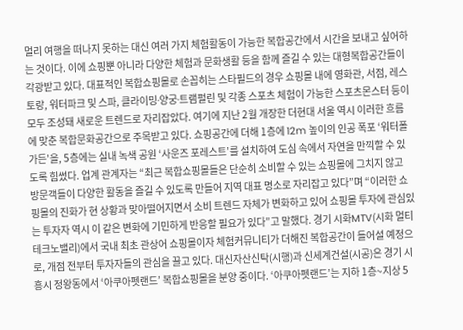멀리 여행을 떠나지 못하는 대신 여러 가지 체험활동이 가능한 복합공간에서 시간을 보내고 싶어하는 것이다. 이에 쇼핑뿐 아니라 다양한 체험과 문화생활 등을 함께 즐길 수 있는 대형복합공간들이 각광받고 있다. 대표적인 복합쇼핑몰로 손꼽히는 스타필드의 경우 쇼핑몰 내에 영화관, 서점, 레스토랑, 워터파크 및 스파, 클라이밍∙양궁∙트램펄린 및 각종 스포츠 체험이 가능한 스포츠몬스터 등이 모두 조성돼 새로운 트렌드로 자리잡았다. 여기에 지난 2월 개장한 더현대 서울 역시 이러한 흐름에 맞춘 복합문화공간으로 주목받고 있다. 쇼핑공간에 더해 1층에 12m 높이의 인공 폭포 ‘워터폴 가든’을, 5층에는 실내 녹색 공원 ‘사운즈 포레스트’를 설치하여 도심 속에서 자연을 만끽할 수 있도록 힘썼다. 업계 관계자는 “최근 복합쇼핑몰들은 단순히 소비할 수 있는 쇼핑몰에 그치지 않고 방문객들이 다양한 활동을 즐길 수 있도록 만들어 지역 대표 명소로 자리잡고 있다”며 “이러한 쇼핑몰의 진화가 현 상황과 맞아떨어지면서 소비 트렌드 자체가 변화하고 있어 쇼핑몰 투자에 관심있는 투자자 역시 이 같은 변화에 기민하게 반응할 필요가 있다”고 말했다. 경기 시화MTV(시화 멀티테크노밸리)에서 국내 최초 관상어 쇼핑몰이자 체험커뮤니티가 더해진 복합공간이 들어설 예정으로, 개점 전부터 투자자들의 관심을 끌고 있다. 대신자산신탁(시행)과 신세계건설(시공)은 경기 시흥시 정왕동에서 ‘아쿠아펫랜드’ 복합쇼핑몰을 분양 중이다. ‘아쿠아펫랜드’는 지하 1층~지상 5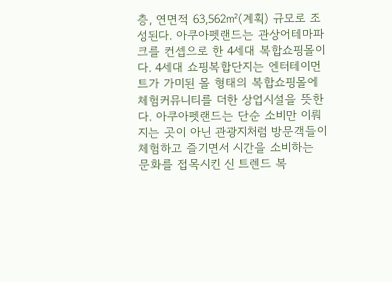층, 연면적 63,562㎡(계획) 규모로 조성된다. 아쿠아펫랜드는 관상어테마파크를 컨셉으로 한 4세대 복합쇼핑몰이다. 4세대 쇼핑복합단지는 엔터테이먼트가 가미된 몰 형태의 복합쇼핑몰에 체험커뮤니티를 더한 상업시설을 뜻한다. 아쿠아펫랜드는 단순 소비만 이뤄지는 곳이 아닌 관광지처럼 방문객들이 체험하고 즐기면서 시간을 소비하는 문화를 접목시킨 신 트렌드 복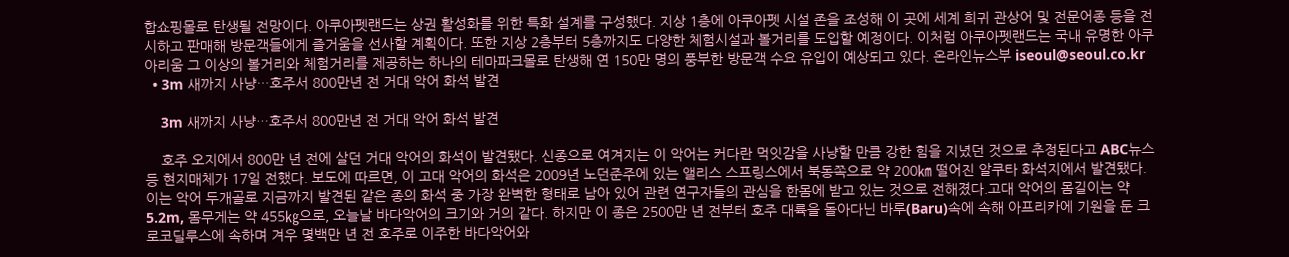합쇼핑몰로 탄생될 전망이다. 아쿠아펫랜드는 상권 활성화를 위한 특화 설계를 구성했다. 지상 1층에 아쿠아펫 시설 존을 조성해 이 곳에 세계 희귀 관상어 및 전문어종 등을 전시하고 판매해 방문객들에게 즐거움을 선사할 계획이다. 또한 지상 2층부터 5층까지도 다양한 체험시설과 볼거리를 도입할 예정이다. 이처럼 아쿠아펫랜드는 국내 유명한 아쿠아리움 그 이상의 볼거리와 체험거리를 제공하는 하나의 테마파크몰로 탄생해 연 150만 명의 풍부한 방문객 수요 유입이 예상되고 있다. 온라인뉴스부 iseoul@seoul.co.kr
  • 3m 새까지 사냥…호주서 800만년 전 거대 악어 화석 발견

    3m 새까지 사냥…호주서 800만년 전 거대 악어 화석 발견

    호주 오지에서 800만 년 전에 살던 거대 악어의 화석이 발견됐다. 신종으로 여겨지는 이 악어는 커다란 먹잇감을 사냥할 만큼 강한 힘을 지녔던 것으로 추정된다고 ABC뉴스 등 현지매체가 17일 전했다. 보도에 따르면, 이 고대 악어의 화석은 2009년 노던준주에 있는 앨리스 스프링스에서 북동쪽으로 약 200㎞ 떨어진 알쿠타 화석지에서 발견됐다. 이는 악어 두개골로 지금까지 발견된 같은 종의 화석 중 가장 완벽한 형태로 남아 있어 관련 연구자들의 관심을 한몸에 받고 있는 것으로 전해졌다.고대 악어의 몸길이는 약 5.2m, 몸무게는 약 455㎏으로, 오늘날 바다악어의 크기와 거의 같다. 하지만 이 종은 2500만 년 전부터 호주 대륙을 돌아다닌 바루(Baru)속에 속해 아프리카에 기원을 둔 크로코딜루스에 속하며 겨우 몇백만 년 전 호주로 이주한 바다악어와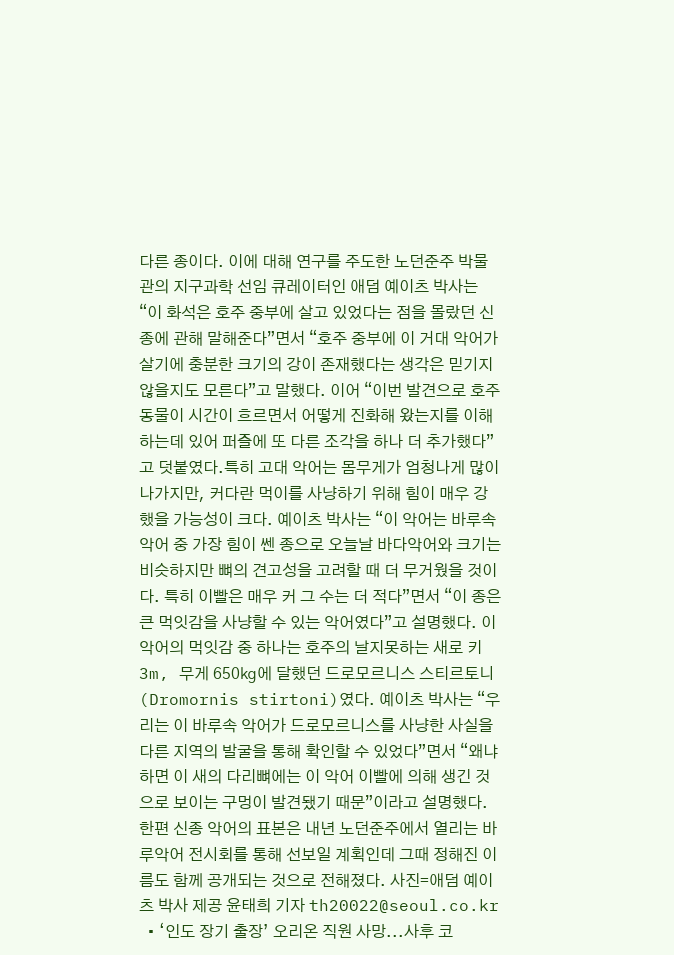다른 종이다. 이에 대해 연구를 주도한 노던준주 박물관의 지구과학 선임 큐레이터인 애덤 예이츠 박사는 “이 화석은 호주 중부에 살고 있었다는 점을 몰랐던 신종에 관해 말해준다”면서 “호주 중부에 이 거대 악어가 살기에 충분한 크기의 강이 존재했다는 생각은 믿기지 않을지도 모른다”고 말했다. 이어 “이번 발견으로 호주 동물이 시간이 흐르면서 어떻게 진화해 왔는지를 이해하는데 있어 퍼즐에 또 다른 조각을 하나 더 추가했다”고 덧붙였다.특히 고대 악어는 몸무게가 엄청나게 많이 나가지만, 커다란 먹이를 사냥하기 위해 힘이 매우 강했을 가능성이 크다. 예이츠 박사는 “이 악어는 바루속 악어 중 가장 힘이 쎈 종으로 오늘날 바다악어와 크기는 비슷하지만 뼈의 견고성을 고려할 때 더 무거웠을 것이다. 특히 이빨은 매우 커 그 수는 더 적다”면서 “이 종은 큰 먹잇감을 사냥할 수 있는 악어였다”고 설명했다. 이 악어의 먹잇감 중 하나는 호주의 날지못하는 새로 키 3m, 무게 650㎏에 달했던 드로모르니스 스티르토니(Dromornis stirtoni)였다. 예이츠 박사는 “우리는 이 바루속 악어가 드로모르니스를 사냥한 사실을 다른 지역의 발굴을 통해 확인할 수 있었다”면서 “왜냐하면 이 새의 다리뼈에는 이 악어 이빨에 의해 생긴 것으로 보이는 구멍이 발견됐기 때문”이라고 설명했다. 한편 신종 악어의 표본은 내년 노던준주에서 열리는 바루악어 전시회를 통해 선보일 계획인데 그때 정해진 이름도 함께 공개되는 것으로 전해졌다. 사진=애덤 예이츠 박사 제공 윤태희 기자 th20022@seoul.co.kr
  • ‘인도 장기 출장’ 오리온 직원 사망...사후 코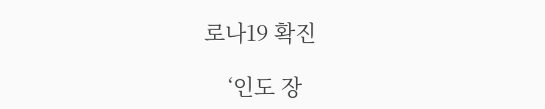로나19 확진

    ‘인도 장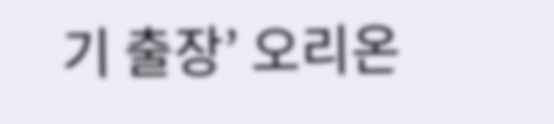기 출장’ 오리온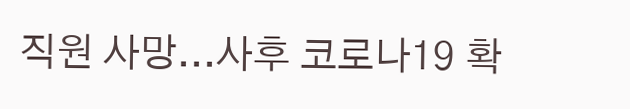직원 사망...사후 코로나19 확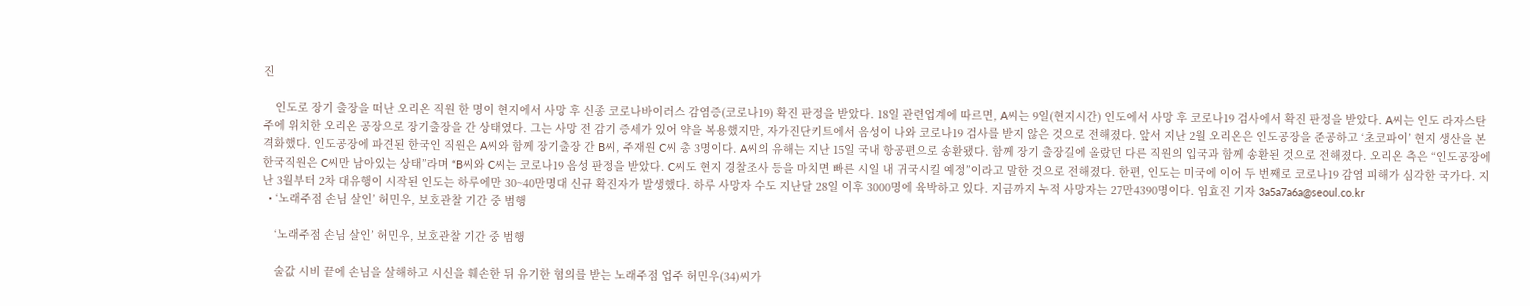진

    인도로 장기 출장을 떠난 오리온 직원 한 명이 현지에서 사망 후 신종 코로나바이러스 감염증(코로나19) 확진 판정을 받았다. 18일 관련업계에 따르면, A씨는 9일(현지시간) 인도에서 사망 후 코로나19 검사에서 확진 판정을 받았다. A씨는 인도 라자스탄주에 위치한 오리온 공장으로 장기출장을 간 상태였다. 그는 사망 전 감기 증세가 있어 약을 복용했지만, 자가진단키트에서 음성이 나와 코로나19 검사를 받지 않은 것으로 전해졌다. 앞서 지난 2월 오리온은 인도공장을 준공하고 ‘초코파이’ 현지 생산을 본격화했다. 인도공장에 파견된 한국인 직원은 A씨와 함께 장기출장 간 B씨, 주재원 C씨 총 3명이다. A씨의 유해는 지난 15일 국내 항공편으로 송환됐다. 함께 장기 출장길에 올랐던 다른 직원의 입국과 함께 송환된 것으로 전해졌다. 오리온 측은 “인도공장에 한국직원은 C씨만 남아있는 상태”라며 “B씨와 C씨는 코로나19 음성 판정을 받았다. C씨도 현지 경찰조사 등을 마치면 빠른 시일 내 귀국시킬 예정”이라고 말한 것으로 전해졌다. 한편, 인도는 미국에 이어 두 번째로 코로나19 감염 피해가 심각한 국가다. 지난 3월부터 2차 대유행이 시작된 인도는 하루에만 30~40만명대 신규 확진자가 발생했다. 하루 사망자 수도 지난달 28일 이후 3000명에 육박하고 있다. 지금까지 누적 사망자는 27만4390명이다. 임효진 기자 3a5a7a6a@seoul.co.kr
  • ‘노래주점 손님 살인’ 허민우, 보호관찰 기간 중 범행

    ‘노래주점 손님 살인’ 허민우, 보호관찰 기간 중 범행

    술값 시비 끝에 손님을 살해하고 시신을 훼손한 뒤 유기한 혐의를 받는 노래주점 업주 허민우(34)씨가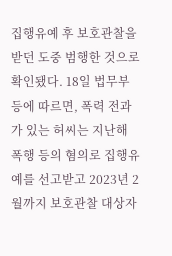집행유예 후 보호관찰을 받던 도중 범행한 것으로 확인됐다. 18일 법무부 등에 따르면, 폭력 전과가 있는 허씨는 지난해 폭행 등의 혐의로 집행유예를 선고받고 2023년 2월까지 보호관찰 대상자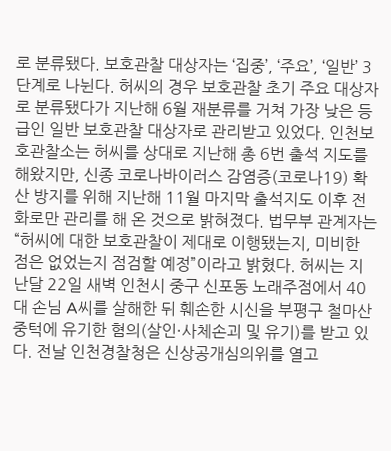로 분류됐다. 보호관찰 대상자는 ‘집중’, ‘주요’, ‘일반’ 3단계로 나뉜다. 허씨의 경우 보호관찰 초기 주요 대상자로 분류됐다가 지난해 6월 재분류를 거쳐 가장 낮은 등급인 일반 보호관찰 대상자로 관리받고 있었다. 인천보호관찰소는 허씨를 상대로 지난해 총 6번 출석 지도를 해왔지만, 신종 코로나바이러스 감염증(코로나19) 확산 방지를 위해 지난해 11월 마지막 출석지도 이후 전화로만 관리를 해 온 것으로 밝혀졌다. 법무부 관계자는 “허씨에 대한 보호관찰이 제대로 이행됐는지, 미비한 점은 없었는지 점검할 예정”이라고 밝혔다. 허씨는 지난달 22일 새벽 인천시 중구 신포동 노래주점에서 40대 손님 A씨를 살해한 뒤 훼손한 시신을 부평구 철마산 중턱에 유기한 혐의(살인·사체손괴 및 유기)를 받고 있다. 전날 인천경찰청은 신상공개심의위를 열고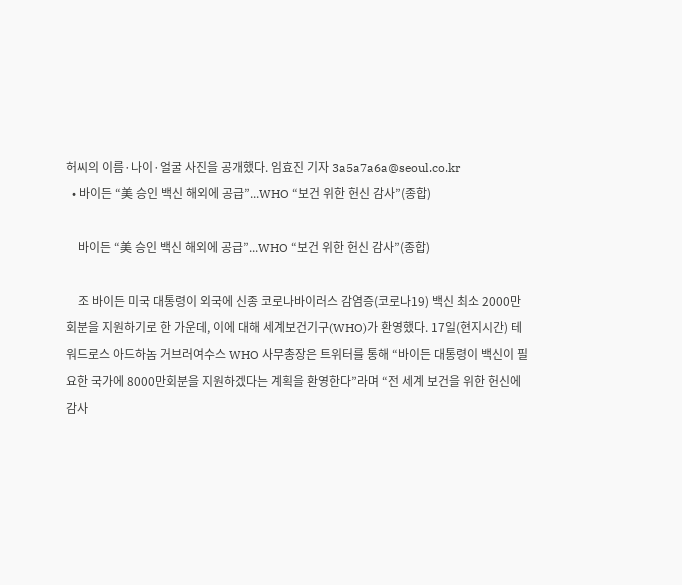허씨의 이름·나이·얼굴 사진을 공개했다. 임효진 기자 3a5a7a6a@seoul.co.kr
  • 바이든 “美 승인 백신 해외에 공급”...WHO “보건 위한 헌신 감사”(종합)

    바이든 “美 승인 백신 해외에 공급”...WHO “보건 위한 헌신 감사”(종합)

    조 바이든 미국 대통령이 외국에 신종 코로나바이러스 감염증(코로나19) 백신 최소 2000만회분을 지원하기로 한 가운데, 이에 대해 세계보건기구(WHO)가 환영했다. 17일(현지시간) 테워드로스 아드하놈 거브러여수스 WHO 사무총장은 트위터를 통해 “바이든 대통령이 백신이 필요한 국가에 8000만회분을 지원하겠다는 계획을 환영한다”라며 “전 세계 보건을 위한 헌신에 감사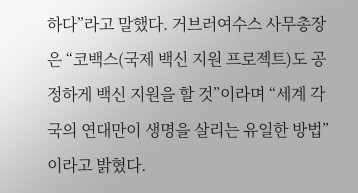하다”라고 말했다. 거브러여수스 사무총장은 “코백스(국제 백신 지원 프로젝트)도 공정하게 백신 지원을 할 것”이라며 “세계 각국의 연대만이 생명을 살리는 유일한 방법”이라고 밝혔다.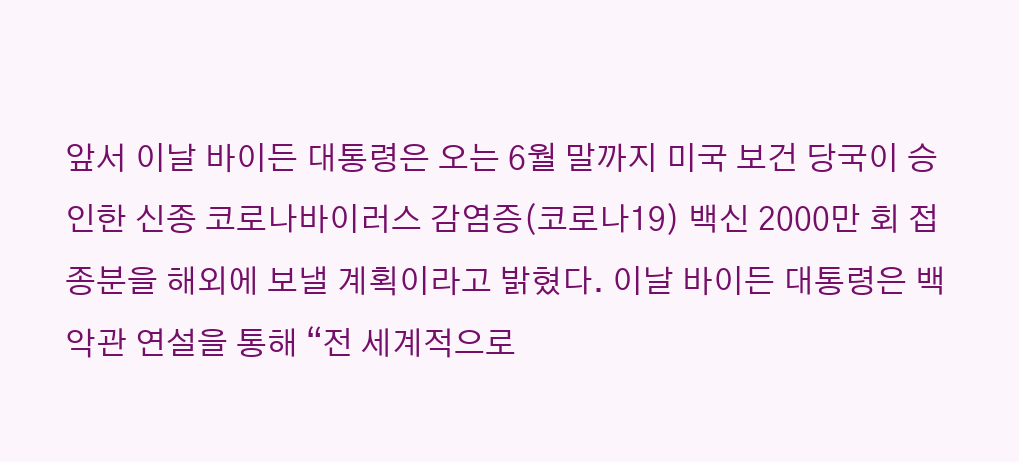앞서 이날 바이든 대통령은 오는 6월 말까지 미국 보건 당국이 승인한 신종 코로나바이러스 감염증(코로나19) 백신 2000만 회 접종분을 해외에 보낼 계획이라고 밝혔다. 이날 바이든 대통령은 백악관 연설을 통해 “전 세계적으로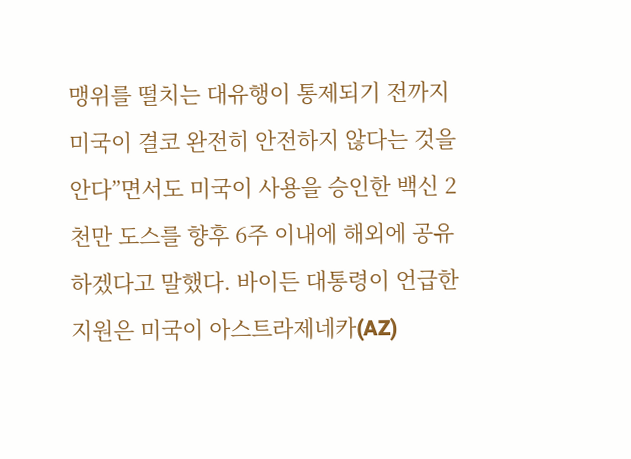맹위를 떨치는 대유행이 통제되기 전까지 미국이 결코 완전히 안전하지 않다는 것을 안다”면서도 미국이 사용을 승인한 백신 2천만 도스를 향후 6주 이내에 해외에 공유하겠다고 말했다. 바이든 대통령이 언급한 지원은 미국이 아스트라제네카(AZ)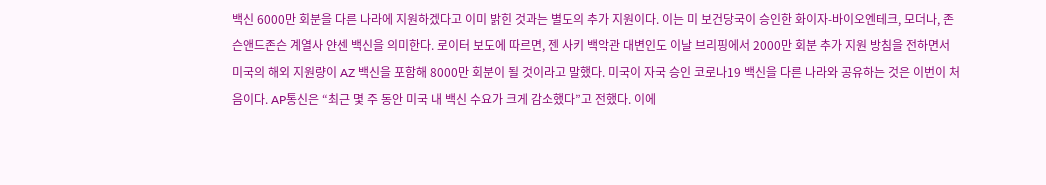백신 6000만 회분을 다른 나라에 지원하겠다고 이미 밝힌 것과는 별도의 추가 지원이다. 이는 미 보건당국이 승인한 화이자-바이오엔테크, 모더나, 존슨앤드존슨 계열사 얀센 백신을 의미한다. 로이터 보도에 따르면, 젠 사키 백악관 대변인도 이날 브리핑에서 2000만 회분 추가 지원 방침을 전하면서 미국의 해외 지원량이 AZ 백신을 포함해 8000만 회분이 될 것이라고 말했다. 미국이 자국 승인 코로나19 백신을 다른 나라와 공유하는 것은 이번이 처음이다. AP통신은 “최근 몇 주 동안 미국 내 백신 수요가 크게 감소했다”고 전했다. 이에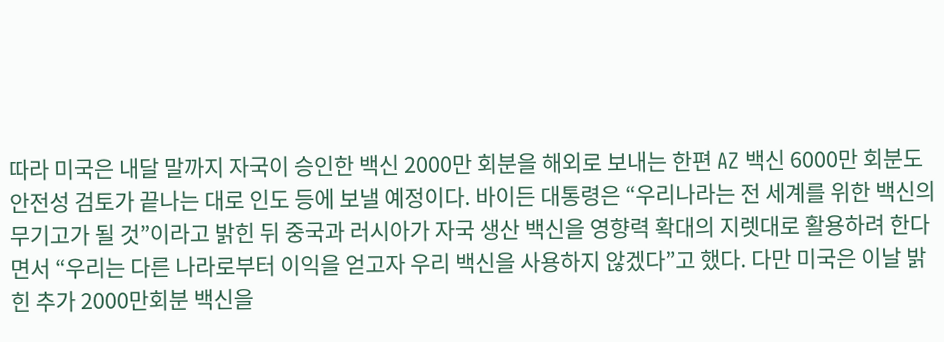따라 미국은 내달 말까지 자국이 승인한 백신 2000만 회분을 해외로 보내는 한편 AZ 백신 6000만 회분도 안전성 검토가 끝나는 대로 인도 등에 보낼 예정이다. 바이든 대통령은 “우리나라는 전 세계를 위한 백신의 무기고가 될 것”이라고 밝힌 뒤 중국과 러시아가 자국 생산 백신을 영향력 확대의 지렛대로 활용하려 한다면서 “우리는 다른 나라로부터 이익을 얻고자 우리 백신을 사용하지 않겠다”고 했다. 다만 미국은 이날 밝힌 추가 2000만회분 백신을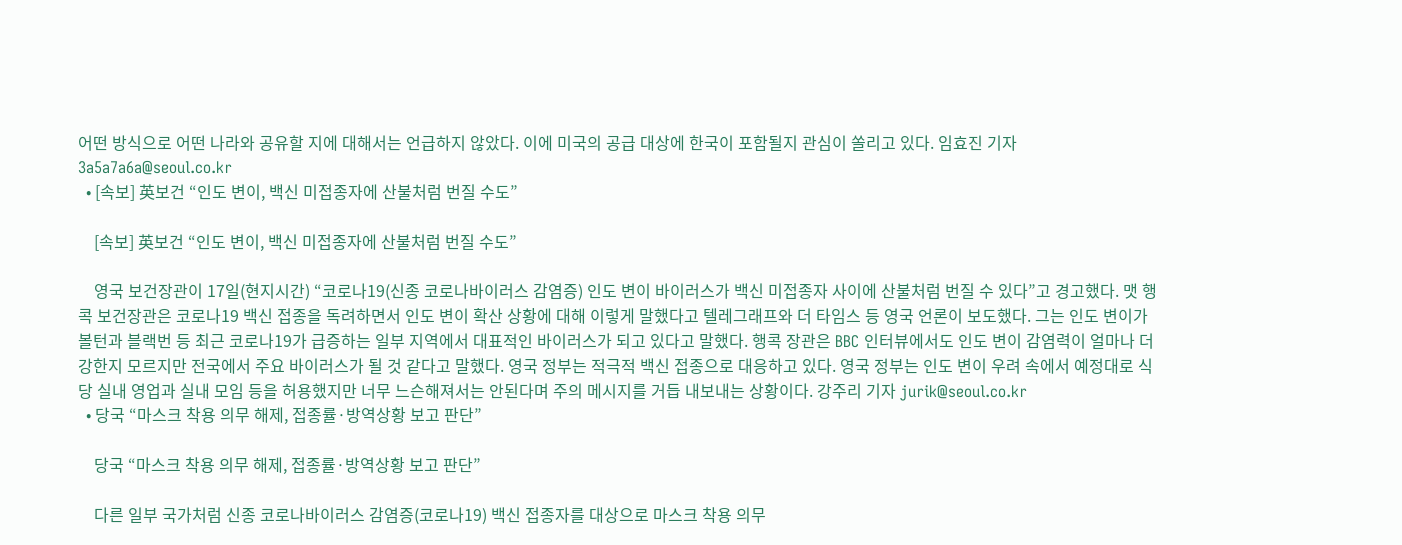어떤 방식으로 어떤 나라와 공유할 지에 대해서는 언급하지 않았다. 이에 미국의 공급 대상에 한국이 포함될지 관심이 쏠리고 있다. 임효진 기자 3a5a7a6a@seoul.co.kr
  • [속보] 英보건 “인도 변이, 백신 미접종자에 산불처럼 번질 수도”

    [속보] 英보건 “인도 변이, 백신 미접종자에 산불처럼 번질 수도”

    영국 보건장관이 17일(현지시간) “코로나19(신종 코로나바이러스 감염증) 인도 변이 바이러스가 백신 미접종자 사이에 산불처럼 번질 수 있다”고 경고했다. 맷 행콕 보건장관은 코로나19 백신 접종을 독려하면서 인도 변이 확산 상황에 대해 이렇게 말했다고 텔레그래프와 더 타임스 등 영국 언론이 보도했다. 그는 인도 변이가 볼턴과 블랙번 등 최근 코로나19가 급증하는 일부 지역에서 대표적인 바이러스가 되고 있다고 말했다. 행콕 장관은 BBC 인터뷰에서도 인도 변이 감염력이 얼마나 더 강한지 모르지만 전국에서 주요 바이러스가 될 것 같다고 말했다. 영국 정부는 적극적 백신 접종으로 대응하고 있다. 영국 정부는 인도 변이 우려 속에서 예정대로 식당 실내 영업과 실내 모임 등을 허용했지만 너무 느슨해져서는 안된다며 주의 메시지를 거듭 내보내는 상황이다. 강주리 기자 jurik@seoul.co.kr
  • 당국 “마스크 착용 의무 해제, 접종률·방역상황 보고 판단”

    당국 “마스크 착용 의무 해제, 접종률·방역상황 보고 판단”

    다른 일부 국가처럼 신종 코로나바이러스 감염증(코로나19) 백신 접종자를 대상으로 마스크 착용 의무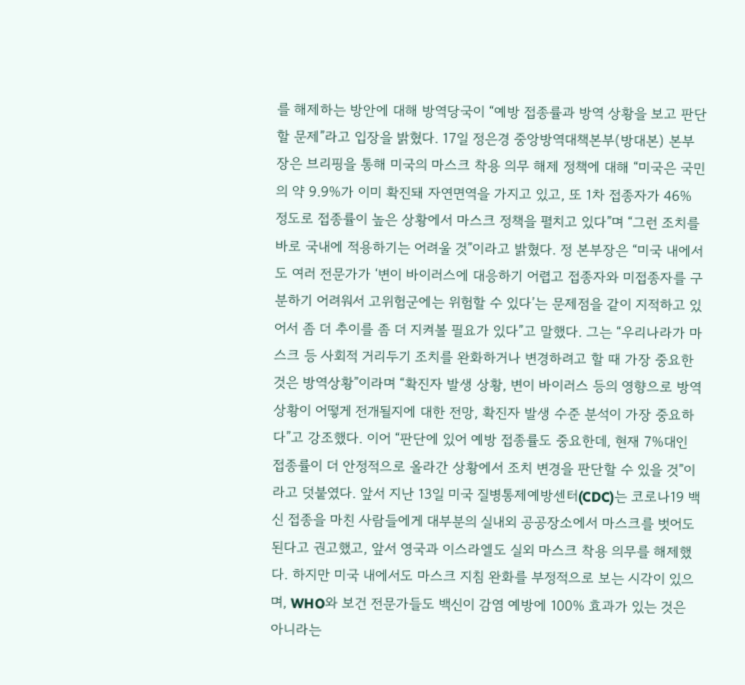를 해제하는 방안에 대해 방역당국이 “예방 접종률과 방역 상황을 보고 판단할 문제”라고 입장을 밝혔다. 17일 정은경 중앙방역대책본부(방대본) 본부장은 브리핑을 통해 미국의 마스크 착용 의무 해제 정책에 대해 “미국은 국민의 약 9.9%가 이미 확진돼 자연면역을 가지고 있고, 또 1차 접종자가 46% 정도로 접종률이 높은 상황에서 마스크 정책을 펼치고 있다”며 “그런 조치를 바로 국내에 적용하기는 어려울 것”이라고 밝혔다. 정 본부장은 “미국 내에서도 여러 전문가가 ‘변이 바이러스에 대응하기 어렵고 접종자와 미접종자를 구분하기 어려워서 고위험군에는 위험할 수 있다’는 문제점을 같이 지적하고 있어서 좀 더 추이를 좀 더 지켜볼 필요가 있다”고 말했다. 그는 “우리나라가 마스크 등 사회적 거리두기 조치를 완화하거나 변경하려고 할 때 가장 중요한 것은 방역상황”이라며 “확진자 발생 상황, 변이 바이러스 등의 영향으로 방역 상황이 어떻게 전개될지에 대한 전망, 확진자 발생 수준 분석이 가장 중요하다”고 강조했다. 이어 “판단에 있어 예방 접종률도 중요한데, 현재 7%대인 접종률이 더 안정적으로 올라간 상황에서 조치 변경을 판단할 수 있을 것”이라고 덧붙였다. 앞서 지난 13일 미국 질병통제예방센터(CDC)는 코로나19 백신 접종을 마친 사람들에게 대부분의 실내외 공공장소에서 마스크를 벗어도 된다고 권고했고, 앞서 영국과 이스라엘도 실외 마스크 착용 의무를 해제했다. 하지만 미국 내에서도 마스크 지침 완화를 부정적으로 보는 시각이 있으며, WHO와 보건 전문가들도 백신이 감염 예방에 100% 효과가 있는 것은 아니라는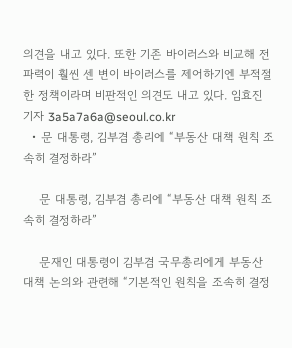의견을 내고 있다. 또한 기존 바이러스와 비교해 전파력이 훨씬 센 변이 바이러스를 제어하기엔 부적절한 정책이라며 비판적인 의견도 내고 있다. 임효진 기자 3a5a7a6a@seoul.co.kr
  • 문 대통령, 김부겸 총리에 “부동산 대책 원칙 조속히 결정하라”

    문 대통령, 김부겸 총리에 “부동산 대책 원칙 조속히 결정하라”

    문재인 대통령이 김부겸 국무총리에게 부동산 대책 논의와 관련해 “기본적인 원칙을 조속히 결정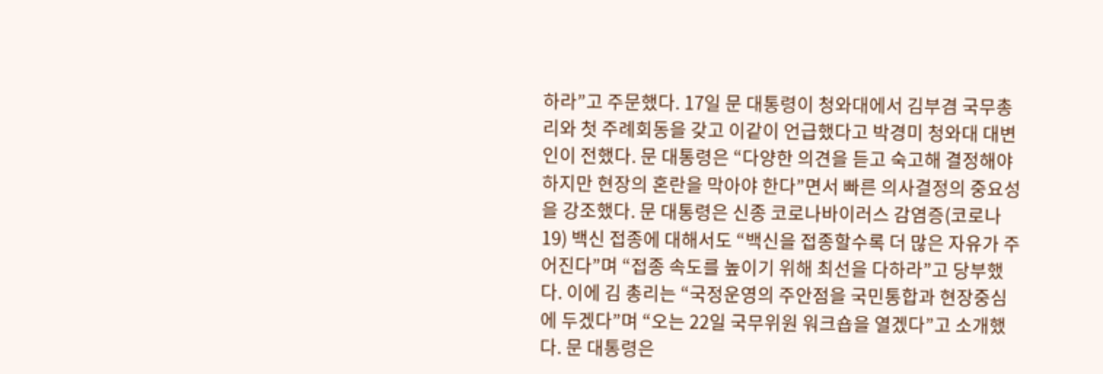하라”고 주문했다. 17일 문 대통령이 청와대에서 김부겸 국무총리와 첫 주례회동을 갖고 이같이 언급했다고 박경미 청와대 대변인이 전했다. 문 대통령은 “다양한 의견을 듣고 숙고해 결정해야 하지만 현장의 혼란을 막아야 한다”면서 빠른 의사결정의 중요성을 강조했다. 문 대통령은 신종 코로나바이러스 감염증(코로나19) 백신 접종에 대해서도 “백신을 접종할수록 더 많은 자유가 주어진다”며 “접종 속도를 높이기 위해 최선을 다하라”고 당부했다. 이에 김 총리는 “국정운영의 주안점을 국민통합과 현장중심에 두겠다”며 “오는 22일 국무위원 워크숍을 열겠다”고 소개했다. 문 대통령은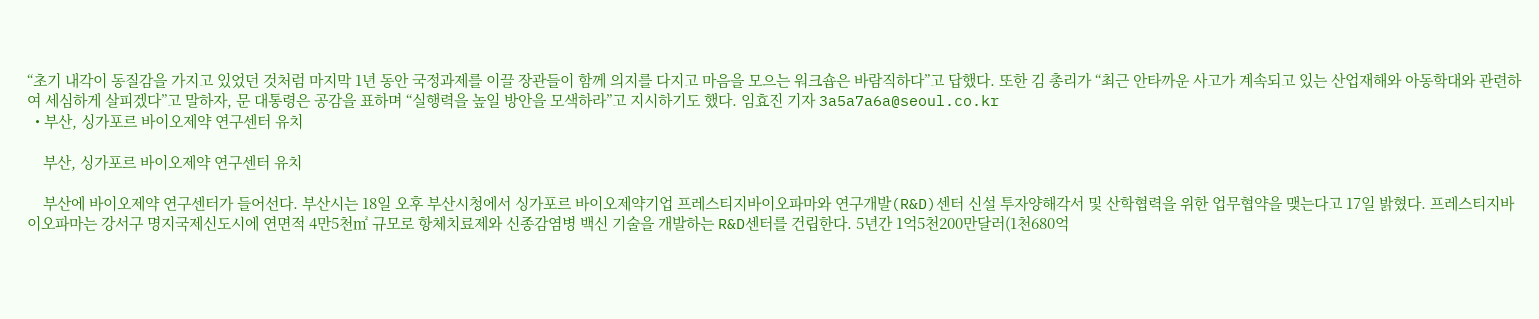“초기 내각이 동질감을 가지고 있었던 것처럼 마지막 1년 동안 국정과제를 이끌 장관들이 함께 의지를 다지고 마음을 모으는 워크숍은 바람직하다”고 답했다. 또한 김 총리가 “최근 안타까운 사고가 계속되고 있는 산업재해와 아동학대와 관련하여 세심하게 살피겠다”고 말하자, 문 대통령은 공감을 표하며 “실행력을 높일 방안을 모색하라”고 지시하기도 했다. 임효진 기자 3a5a7a6a@seoul.co.kr
  • 부산, 싱가포르 바이오제약 연구센터 유치

    부산, 싱가포르 바이오제약 연구센터 유치

    부산에 바이오제약 연구센터가 들어선다. 부산시는 18일 오후 부산시청에서 싱가포르 바이오제약기업 프레스티지바이오파마와 연구개발(R&D)센터 신설 투자양해각서 및 산학협력을 위한 업무협약을 맺는다고 17일 밝혔다. 프레스티지바이오파마는 강서구 명지국제신도시에 연면적 4만5천㎡ 규모로 항체치료제와 신종감염병 백신 기술을 개발하는 R&D센터를 건립한다. 5년간 1억5천200만달러(1천680억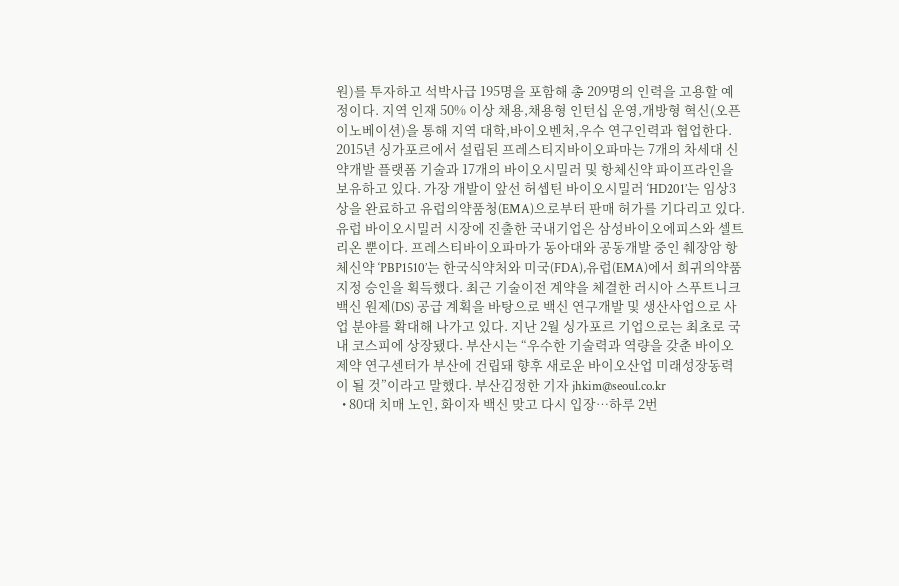원)를 투자하고 석박사급 195명을 포함해 총 209명의 인력을 고용할 예정이다. 지역 인재 50% 이상 채용,채용형 인턴십 운영,개방형 혁신(오픈 이노베이션)을 통해 지역 대학,바이오벤처,우수 연구인력과 협업한다. 2015년 싱가포르에서 설립된 프레스티지바이오파마는 7개의 차세대 신약개발 플랫폼 기술과 17개의 바이오시밀러 및 항체신약 파이프라인을 보유하고 있다. 가장 개발이 앞선 허셉틴 바이오시밀러 ‘HD201’는 임상3상을 완료하고 유럽의약품청(EMA)으로부터 판매 허가를 기다리고 있다.유럽 바이오시밀러 시장에 진출한 국내기업은 삼성바이오에피스와 셀트리온 뿐이다. 프레스티바이오파마가 동아대와 공동개발 중인 췌장암 항체신약 ‘PBP1510’는 한국식약처와 미국(FDA),유럽(EMA)에서 희귀의약품 지정 승인을 획득했다. 최근 기술이전 계약을 체결한 러시아 스푸트니크 백신 원제(DS) 공급 계획을 바탕으로 백신 연구개발 및 생산사업으로 사업 분야를 확대해 나가고 있다. 지난 2월 싱가포르 기업으로는 최초로 국내 코스피에 상장됐다. 부산시는 “우수한 기술력과 역량을 갖춘 바이오제약 연구센터가 부산에 건립돼 향후 새로운 바이오산업 미래성장동력이 될 것”이라고 말했다. 부산김정한 기자 jhkim@seoul.co.kr
  • 80대 치매 노인, 화이자 백신 맞고 다시 입장…하루 2번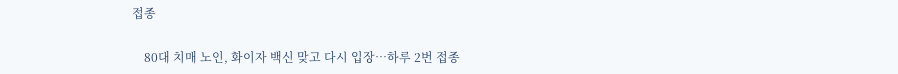접종

    80대 치매 노인, 화이자 백신 맞고 다시 입장…하루 2번 접종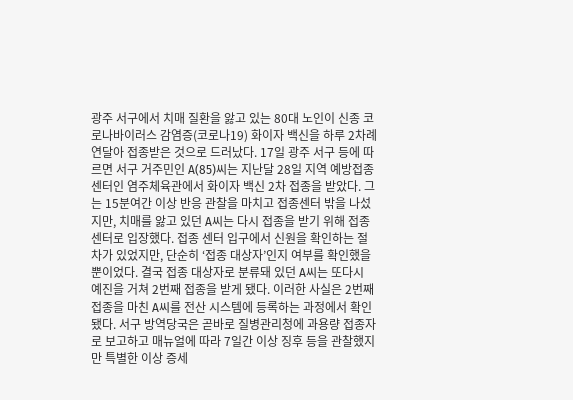광주 서구에서 치매 질환을 앓고 있는 80대 노인이 신종 코로나바이러스 감염증(코로나19) 화이자 백신을 하루 2차례 연달아 접종받은 것으로 드러났다. 17일 광주 서구 등에 따르면 서구 거주민인 A(85)씨는 지난달 28일 지역 예방접종센터인 염주체육관에서 화이자 백신 2차 접종을 받았다. 그는 15분여간 이상 반응 관찰을 마치고 접종센터 밖을 나섰지만, 치매를 앓고 있던 A씨는 다시 접종을 받기 위해 접종 센터로 입장했다. 접종 센터 입구에서 신원을 확인하는 절차가 있었지만, 단순히 ‘접종 대상자’인지 여부를 확인했을 뿐이었다. 결국 접종 대상자로 분류돼 있던 A씨는 또다시 예진을 거쳐 2번째 접종을 받게 됐다. 이러한 사실은 2번째 접종을 마친 A씨를 전산 시스템에 등록하는 과정에서 확인됐다. 서구 방역당국은 곧바로 질병관리청에 과용량 접종자로 보고하고 매뉴얼에 따라 7일간 이상 징후 등을 관찰했지만 특별한 이상 증세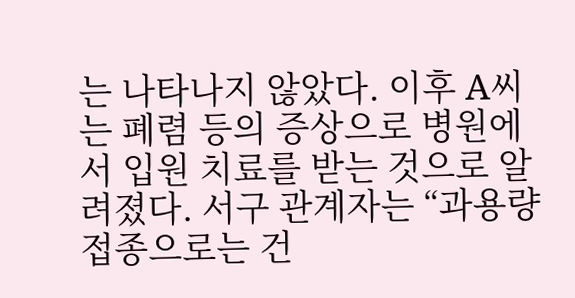는 나타나지 않았다. 이후 A씨는 폐렴 등의 증상으로 병원에서 입원 치료를 받는 것으로 알려졌다. 서구 관계자는 “과용량 접종으로는 건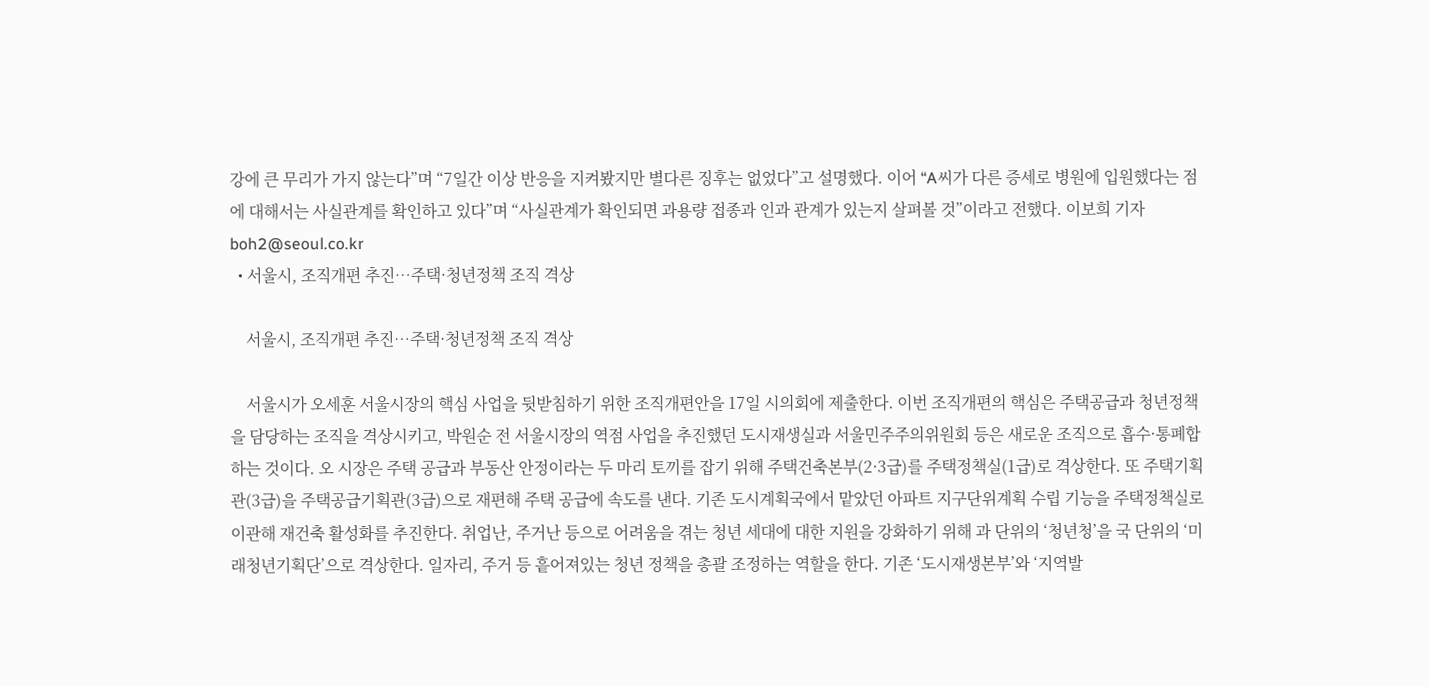강에 큰 무리가 가지 않는다”며 “7일간 이상 반응을 지켜봤지만 별다른 징후는 없었다”고 설명했다. 이어 “A씨가 다른 증세로 병원에 입원했다는 점에 대해서는 사실관계를 확인하고 있다”며 “사실관계가 확인되면 과용량 접종과 인과 관계가 있는지 살펴볼 것”이라고 전했다. 이보희 기자 boh2@seoul.co.kr
  • 서울시, 조직개편 추진…주택·청년정책 조직 격상

    서울시, 조직개편 추진…주택·청년정책 조직 격상

    서울시가 오세훈 서울시장의 핵심 사업을 뒷받침하기 위한 조직개편안을 17일 시의회에 제출한다. 이번 조직개편의 핵심은 주택공급과 청년정책을 담당하는 조직을 격상시키고, 박원순 전 서울시장의 역점 사업을 추진했던 도시재생실과 서울민주주의위원회 등은 새로운 조직으로 흡수·통폐합하는 것이다. 오 시장은 주택 공급과 부동산 안정이라는 두 마리 토끼를 잡기 위해 주택건축본부(2·3급)를 주택정책실(1급)로 격상한다. 또 주택기획관(3급)을 주택공급기획관(3급)으로 재편해 주택 공급에 속도를 낸다. 기존 도시계획국에서 맡았던 아파트 지구단위계획 수립 기능을 주택정책실로 이관해 재건축 활성화를 추진한다. 취업난, 주거난 등으로 어려움을 겪는 청년 세대에 대한 지원을 강화하기 위해 과 단위의 ‘청년청’을 국 단위의 ‘미래청년기획단’으로 격상한다. 일자리, 주거 등 흩어져있는 청년 정책을 총괄 조정하는 역할을 한다. 기존 ‘도시재생본부’와 ‘지역발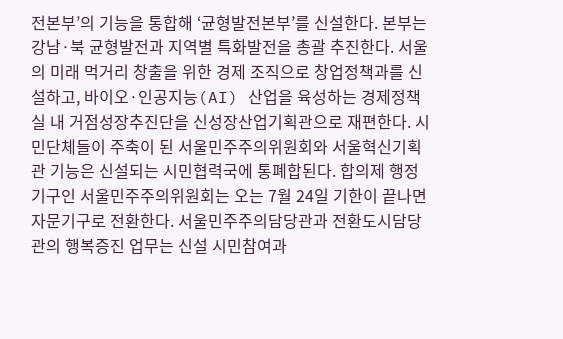전본부’의 기능을 통합해 ‘균형발전본부’를 신설한다. 본부는 강남·북 균형발전과 지역별 특화발전을 총괄 추진한다. 서울의 미래 먹거리 창출을 위한 경제 조직으로 창업정책과를 신설하고, 바이오·인공지능(AI) 산업을 육성하는 경제정책실 내 거점성장추진단을 신성장산업기획관으로 재편한다. 시민단체들이 주축이 된 서울민주주의위원회와 서울혁신기획관 기능은 신설되는 시민협력국에 통폐합된다. 합의제 행정기구인 서울민주주의위원회는 오는 7월 24일 기한이 끝나면 자문기구로 전환한다. 서울민주주의담당관과 전환도시담당관의 행복증진 업무는 신설 시민참여과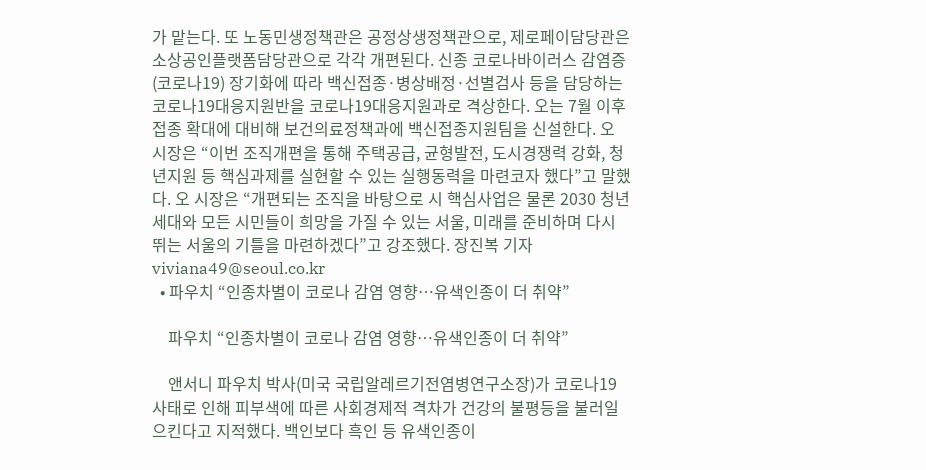가 맡는다. 또 노동민생정책관은 공정상생정책관으로, 제로페이담당관은 소상공인플랫폼담당관으로 각각 개편된다. 신종 코로나바이러스 감염증(코로나19) 장기화에 따라 백신접종·병상배정·선별검사 등을 담당하는 코로나19대응지원반을 코로나19대응지원과로 격상한다. 오는 7월 이후 접종 확대에 대비해 보건의료정책과에 백신접종지원팀을 신설한다. 오 시장은 “이번 조직개편을 통해 주택공급, 균형발전, 도시경쟁력 강화, 청년지원 등 핵심과제를 실현할 수 있는 실행동력을 마련코자 했다”고 말했다. 오 시장은 “개편되는 조직을 바탕으로 시 핵심사업은 물론 2030 청년세대와 모든 시민들이 희망을 가질 수 있는 서울, 미래를 준비하며 다시 뛰는 서울의 기틀을 마련하겠다”고 강조했다. 장진복 기자 viviana49@seoul.co.kr
  • 파우치 “인종차별이 코로나 감염 영향…유색인종이 더 취약”

    파우치 “인종차별이 코로나 감염 영향…유색인종이 더 취약”

    앤서니 파우치 박사(미국 국립알레르기전염병연구소장)가 코로나19 사태로 인해 피부색에 따른 사회경제적 격차가 건강의 불평등을 불러일으킨다고 지적했다. 백인보다 흑인 등 유색인종이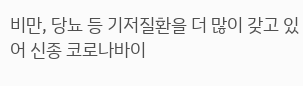비만, 당뇨 등 기저질환을 더 많이 갖고 있어 신종 코로나바이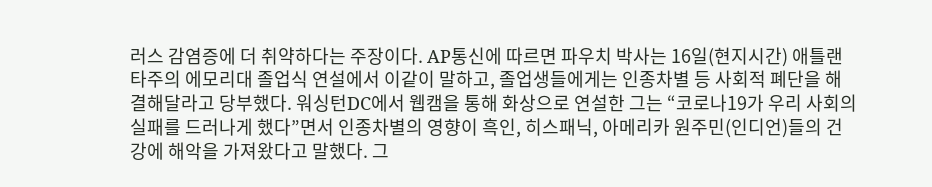러스 감염증에 더 취약하다는 주장이다. AP통신에 따르면 파우치 박사는 16일(현지시간) 애틀랜타주의 에모리대 졸업식 연설에서 이같이 말하고, 졸업생들에게는 인종차별 등 사회적 폐단을 해결해달라고 당부했다. 워싱턴DC에서 웹캠을 통해 화상으로 연설한 그는 “코로나19가 우리 사회의 실패를 드러나게 했다”면서 인종차별의 영향이 흑인, 히스패닉, 아메리카 원주민(인디언)들의 건강에 해악을 가져왔다고 말했다. 그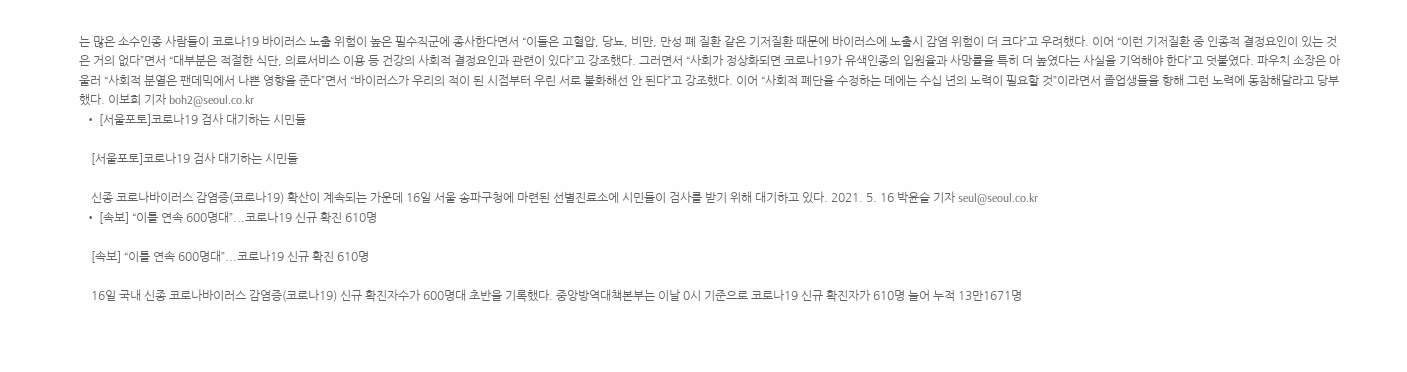는 많은 소수인종 사람들이 코로나19 바이러스 노출 위험이 높은 필수직군에 종사한다면서 “이들은 고혈압, 당뇨, 비만, 만성 폐 질환 같은 기저질환 때문에 바이러스에 노출시 감염 위험이 더 크다”고 우려했다. 이어 “이런 기저질환 중 인종적 결정요인이 있는 것은 거의 없다”면서 “대부분은 적절한 식단, 의료서비스 이용 등 건강의 사회적 결정요인과 관련이 있다”고 강조했다. 그러면서 “사회가 정상화되면 코로나19가 유색인종의 입원율과 사망률을 특히 더 높였다는 사실을 기억해야 한다”고 덧붙였다. 파우치 소장은 아울러 “사회적 분열은 팬데믹에서 나쁜 영향을 준다”면서 “바이러스가 우리의 적이 된 시점부터 우린 서로 불화해선 안 된다”고 강조했다. 이어 “사회적 폐단을 수정하는 데에는 수십 년의 노력이 필요할 것”이라면서 졸업생들을 향해 그런 노력에 동참해달라고 당부했다. 이보희 기자 boh2@seoul.co.kr
  • [서울포토]코로나19 검사 대기하는 시민들

    [서울포토]코로나19 검사 대기하는 시민들

    신종 코로나바이러스 감염증(코로나19) 확산이 계속되는 가운데 16일 서울 송파구청에 마련된 선별진료소에 시민들이 검사를 받기 위해 대기하고 있다. 2021. 5. 16 박윤슬 기자 seul@seoul.co.kr
  • [속보] “이틀 연속 600명대”...코로나19 신규 확진 610명

    [속보] “이틀 연속 600명대”...코로나19 신규 확진 610명

    16일 국내 신종 코로나바이러스 감염증(코로나19) 신규 확진자수가 600명대 초반을 기록했다. 중앙방역대책본부는 이날 0시 기준으로 코로나19 신규 확진자가 610명 늘어 누적 13만1671명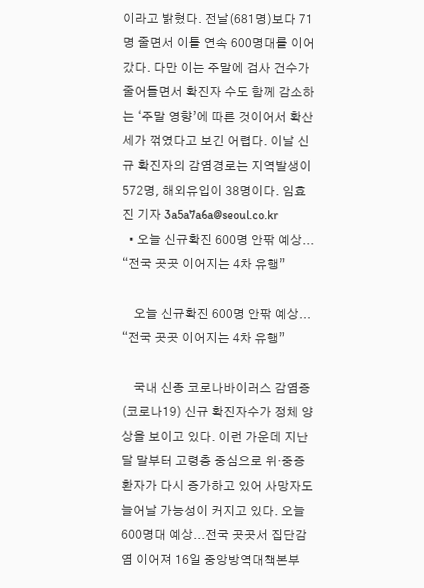이라고 밝혔다. 전날(681명)보다 71명 줄면서 이틀 연속 600명대를 이어갔다. 다만 이는 주말에 검사 건수가 줄어들면서 확진자 수도 함께 감소하는 ‘주말 영향’에 따른 것이어서 확산세가 꺾였다고 보긴 어렵다. 이날 신규 확진자의 감염경로는 지역발생이 572명, 해외유입이 38명이다. 임효진 기자 3a5a7a6a@seoul.co.kr
  • 오늘 신규확진 600명 안팎 예상... “전국 곳곳 이어지는 4차 유행”

    오늘 신규확진 600명 안팎 예상... “전국 곳곳 이어지는 4차 유행”

    국내 신종 코로나바이러스 감염증(코로나19) 신규 확진자수가 정체 양상을 보이고 있다. 이런 가운데 지난달 말부터 고령층 중심으로 위·중증 환자가 다시 증가하고 있어 사망자도 늘어날 가능성이 커지고 있다. 오늘 600명대 예상...전국 곳곳서 집단감염 이어져 16일 중앙방역대책본부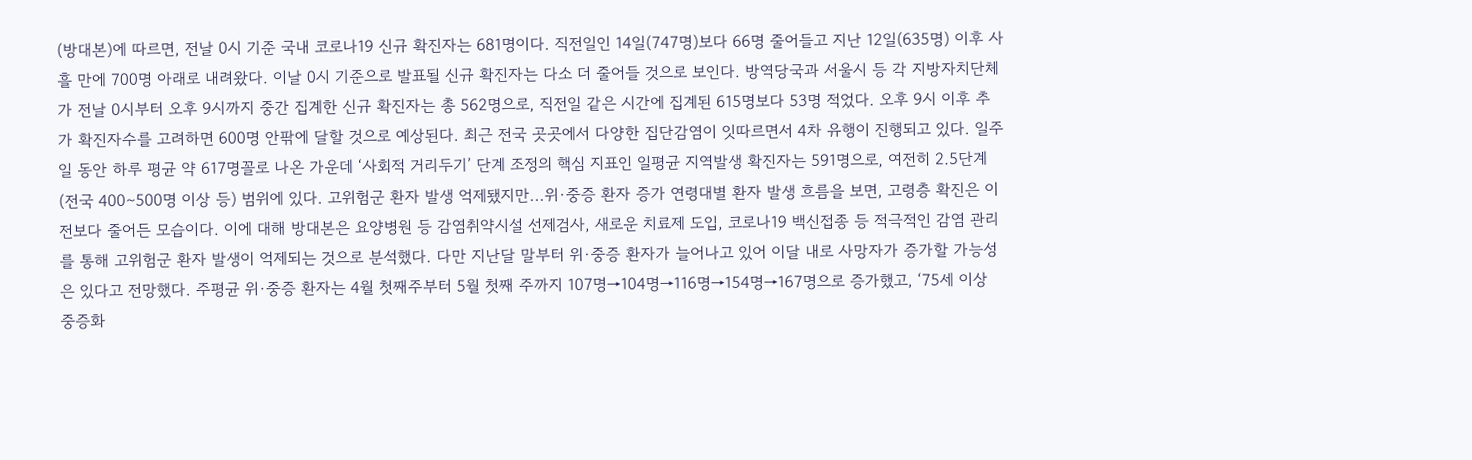(방대본)에 따르면, 전날 0시 기준 국내 코로나19 신규 확진자는 681명이다. 직전일인 14일(747명)보다 66명 줄어들고 지난 12일(635명) 이후 사흘 만에 700명 아래로 내려왔다. 이날 0시 기준으로 발표될 신규 확진자는 다소 더 줄어들 것으로 보인다. 방역당국과 서울시 등 각 지방자치단체가 전날 0시부터 오후 9시까지 중간 집계한 신규 확진자는 총 562명으로, 직전일 같은 시간에 집계된 615명보다 53명 적었다. 오후 9시 이후 추가 확진자수를 고려하면 600명 안팎에 달할 것으로 예상된다. 최근 전국 곳곳에서 다양한 집단감염이 잇따르면서 4차 유행이 진행되고 있다. 일주일 동안 하루 평균 약 617명꼴로 나온 가운데 ‘사회적 거리두기’ 단계 조정의 핵심 지표인 일평균 지역발생 확진자는 591명으로, 여전히 2.5단계(전국 400∼500명 이상 등) 범위에 있다. 고위험군 환자 발생 억제됐지만...위·중증 환자 증가 연령대별 환자 발생 흐름을 보면, 고령층 확진은 이전보다 줄어든 모습이다. 이에 대해 방대본은 요양병원 등 감염취약시설 선제검사, 새로운 치료제 도입, 코로나19 백신접종 등 적극적인 감염 관리를 통해 고위험군 환자 발생이 억제되는 것으로 분석했다. 다만 지난달 말부터 위·중증 환자가 늘어나고 있어 이달 내로 사망자가 증가할 가능성은 있다고 전망했다. 주평균 위·중증 환자는 4월 첫째주부터 5월 첫째 주까지 107명→104명→116명→154명→167명으로 증가했고, ‘75세 이상 중증화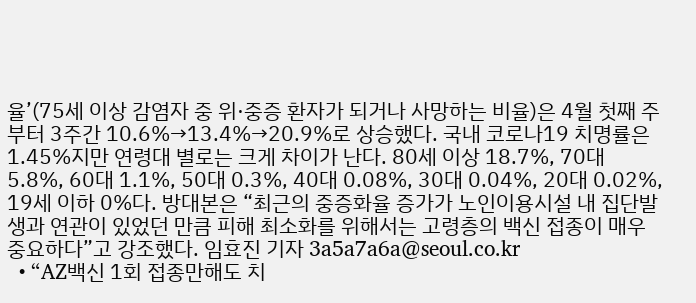율’(75세 이상 감염자 중 위·중증 환자가 되거나 사망하는 비율)은 4월 첫째 주부터 3주간 10.6%→13.4%→20.9%로 상승했다. 국내 코로나19 치명률은 1.45%지만 연령대 별로는 크게 차이가 난다. 80세 이상 18.7%, 70대 5.8%, 60대 1.1%, 50대 0.3%, 40대 0.08%, 30대 0.04%, 20대 0.02%, 19세 이하 0%다. 방대본은 “최근의 중증화율 증가가 노인이용시설 내 집단발생과 연관이 있었던 만큼 피해 최소화를 위해서는 고령층의 백신 접종이 매우 중요하다”고 강조했다. 임효진 기자 3a5a7a6a@seoul.co.kr
  • “AZ백신 1회 접종만해도 치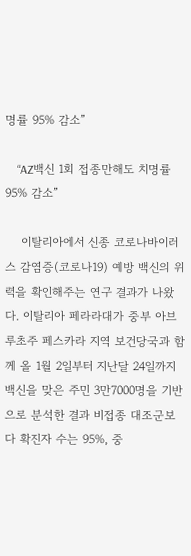명률 95% 감소”

    “AZ백신 1회 접종만해도 치명률 95% 감소”

    이탈리아에서 신종 코로나바이러스 감염증(코로나19) 예방 백신의 위력을 확인해주는 연구 결과가 나왔다. 이탈리아 페라라대가 중부 아브루초주 페스카라 지역 보건당국과 함께 올 1월 2일부터 지난달 24일까지 백신을 맞은 주민 3만7000명을 기반으로 분석한 결과 비접종 대조군보다 확진자 수는 95%, 중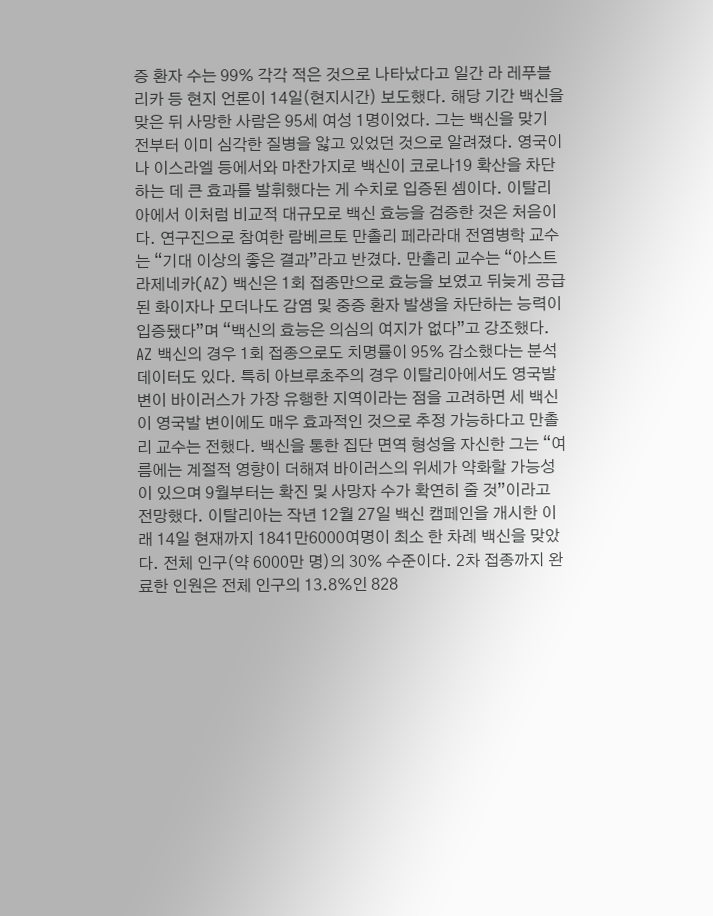증 환자 수는 99% 각각 적은 것으로 나타났다고 일간 라 레푸블리카 등 현지 언론이 14일(현지시간) 보도했다. 해당 기간 백신을 맞은 뒤 사망한 사람은 95세 여성 1명이었다. 그는 백신을 맞기 전부터 이미 심각한 질병을 앓고 있었던 것으로 알려졌다. 영국이나 이스라엘 등에서와 마찬가지로 백신이 코로나19 확산을 차단하는 데 큰 효과를 발휘했다는 게 수치로 입증된 셈이다. 이탈리아에서 이처럼 비교적 대규모로 백신 효능을 검증한 것은 처음이다. 연구진으로 참여한 람베르토 만촐리 페라라대 전염병학 교수는 “기대 이상의 좋은 결과”라고 반겼다. 만촐리 교수는 “아스트라제네카(AZ) 백신은 1회 접종만으로 효능을 보였고 뒤늦게 공급된 화이자나 모더나도 감염 및 중증 환자 발생을 차단하는 능력이 입증됐다”며 “백신의 효능은 의심의 여지가 없다”고 강조했다. AZ 백신의 경우 1회 접종으로도 치명률이 95% 감소했다는 분석 데이터도 있다. 특히 아브루초주의 경우 이탈리아에서도 영국발 변이 바이러스가 가장 유행한 지역이라는 점을 고려하면 세 백신이 영국발 변이에도 매우 효과적인 것으로 추정 가능하다고 만촐리 교수는 전했다. 백신을 통한 집단 면역 형성을 자신한 그는 “여름에는 계절적 영향이 더해져 바이러스의 위세가 약화할 가능성이 있으며 9월부터는 확진 및 사망자 수가 확연히 줄 것”이라고 전망했다. 이탈리아는 작년 12월 27일 백신 캠페인을 개시한 이래 14일 현재까지 1841만6000여명이 최소 한 차례 백신을 맞았다. 전체 인구(약 6000만 명)의 30% 수준이다. 2차 접종까지 완료한 인원은 전체 인구의 13.8%인 828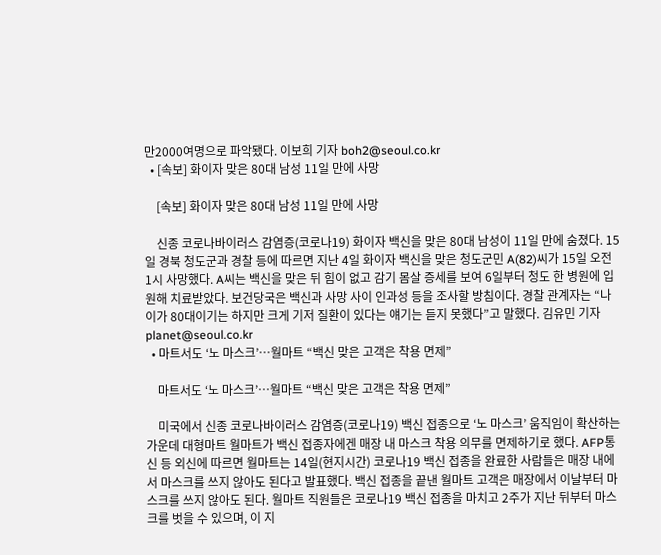만2000여명으로 파악됐다. 이보희 기자 boh2@seoul.co.kr
  • [속보] 화이자 맞은 80대 남성 11일 만에 사망

    [속보] 화이자 맞은 80대 남성 11일 만에 사망

    신종 코로나바이러스 감염증(코로나19) 화이자 백신을 맞은 80대 남성이 11일 만에 숨졌다. 15일 경북 청도군과 경찰 등에 따르면 지난 4일 화이자 백신을 맞은 청도군민 A(82)씨가 15일 오전 1시 사망했다. A씨는 백신을 맞은 뒤 힘이 없고 감기 몸살 증세를 보여 6일부터 청도 한 병원에 입원해 치료받았다. 보건당국은 백신과 사망 사이 인과성 등을 조사할 방침이다. 경찰 관계자는 “나이가 80대이기는 하지만 크게 기저 질환이 있다는 얘기는 듣지 못했다”고 말했다. 김유민 기자 planet@seoul.co.kr
  • 마트서도 ‘노 마스크’…월마트 “백신 맞은 고객은 착용 면제”

    마트서도 ‘노 마스크’…월마트 “백신 맞은 고객은 착용 면제”

    미국에서 신종 코로나바이러스 감염증(코로나19) 백신 접종으로 ‘노 마스크’ 움직임이 확산하는 가운데 대형마트 월마트가 백신 접종자에겐 매장 내 마스크 착용 의무를 면제하기로 했다. AFP통신 등 외신에 따르면 월마트는 14일(현지시간) 코로나19 백신 접종을 완료한 사람들은 매장 내에서 마스크를 쓰지 않아도 된다고 발표했다. 백신 접종을 끝낸 월마트 고객은 매장에서 이날부터 마스크를 쓰지 않아도 된다. 월마트 직원들은 코로나19 백신 접종을 마치고 2주가 지난 뒤부터 마스크를 벗을 수 있으며, 이 지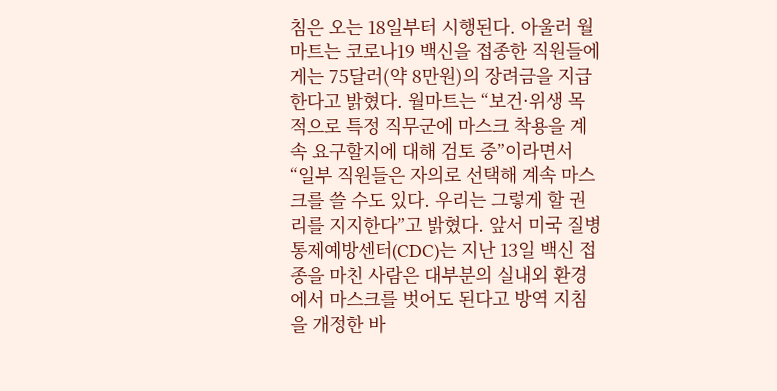침은 오는 18일부터 시행된다. 아울러 월마트는 코로나19 백신을 접종한 직원들에게는 75달러(약 8만원)의 장려금을 지급한다고 밝혔다. 월마트는 “보건·위생 목적으로 특정 직무군에 마스크 착용을 계속 요구할지에 대해 검토 중”이라면서 “일부 직원들은 자의로 선택해 계속 마스크를 쓸 수도 있다. 우리는 그렇게 할 권리를 지지한다”고 밝혔다. 앞서 미국 질병통제예방센터(CDC)는 지난 13일 백신 접종을 마친 사람은 대부분의 실내외 환경에서 마스크를 벗어도 된다고 방역 지침을 개정한 바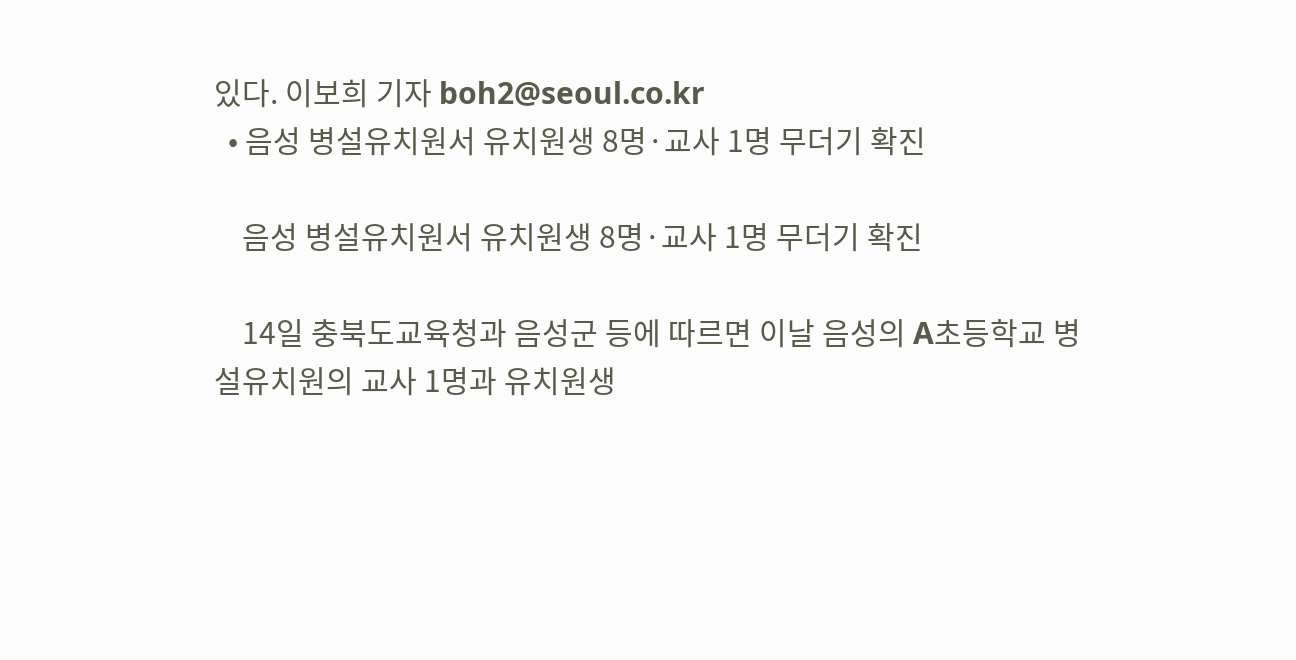있다. 이보희 기자 boh2@seoul.co.kr
  • 음성 병설유치원서 유치원생 8명·교사 1명 무더기 확진

    음성 병설유치원서 유치원생 8명·교사 1명 무더기 확진

    14일 충북도교육청과 음성군 등에 따르면 이날 음성의 A초등학교 병설유치원의 교사 1명과 유치원생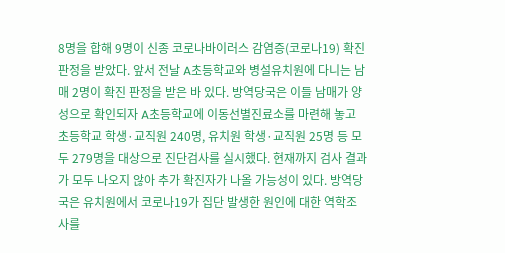8명을 합해 9명이 신종 코로나바이러스 감염증(코로나19) 확진 판정을 받았다. 앞서 전날 A초등학교와 병설유치원에 다니는 남매 2명이 확진 판정을 받은 바 있다. 방역당국은 이들 남매가 양성으로 확인되자 A초등학교에 이동선별진료소를 마련해 놓고 초등학교 학생·교직원 240명, 유치원 학생·교직원 25명 등 모두 279명을 대상으로 진단검사를 실시했다. 현재까지 검사 결과가 모두 나오지 않아 추가 확진자가 나올 가능성이 있다. 방역당국은 유치원에서 코로나19가 집단 발생한 원인에 대한 역학조사를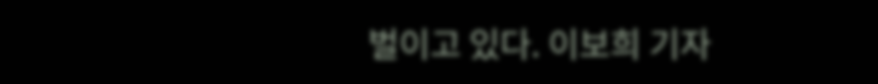벌이고 있다. 이보희 기자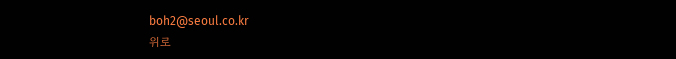boh2@seoul.co.kr
위로